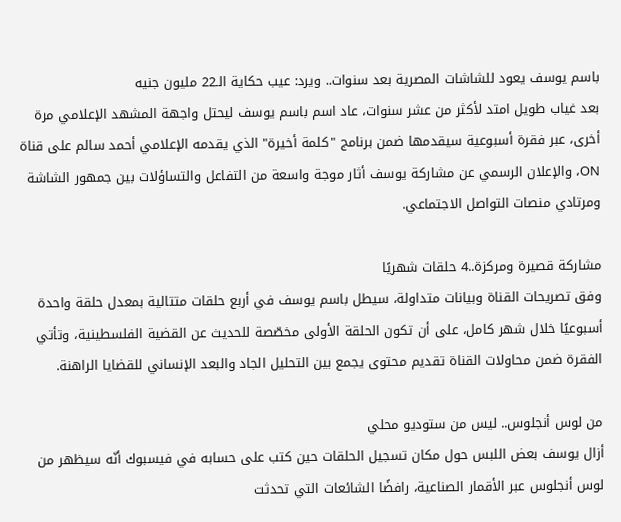باسم يوسف يعود للشاشات المصرية بعد سنوات.. ويرد: عيب حكاية الـ22 مليون جنيه
بعد غياب طويل امتد لأكثر من عشر سنوات، عاد اسم باسم يوسف ليحتل واجهة المشهد الإعلامي مرة أخرى، عبر فقرة أسبوعية سيقدمها ضمن برنامج "كلمة أخيرة" الذي يقدمه الإعلامي أحمد سالم على قناة ON، والإعلان الرسمي عن مشاركة يوسف أثار موجة واسعة من التفاعل والتساؤلات بين جمهور الشاشة ومرتادي منصات التواصل الاجتماعي.

مشاركة قصيرة ومركزة..4 حلقات شهريًا
وفق تصريحات القناة وبيانات متداولة، سيطل باسم يوسف في أربع حلقات متتالية بمعدل حلقة واحدة أسبوعيًا خلال شهر كامل، على أن تكون الحلقة الأولى مخصّصة للحديث عن القضية الفلسطينية، وتأتي الفقرة ضمن محاولات القناة تقديم محتوى يجمع بين التحليل الجاد والبعد الإنساني للقضايا الراهنة.

من لوس أنجلوس.. ليس من ستوديو محلي
أزال يوسف بعض اللبس حول مكان تسجيل الحلقات حين كتب على حسابه في فيسبوك أنّه سيظهر من لوس أنجلوس عبر الأقمار الصناعية، رافضًا الشائعات التي تحدثت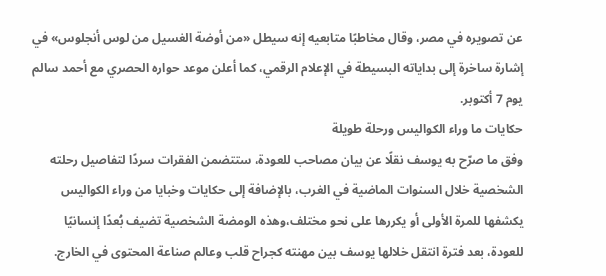عن تصويره في مصر، وقال مخاطبًا متابعيه إنه سيطل «من أوضة الغسيل من لوس أنجلوس» في إشارة ساخرة إلى بداياته البسيطة في الإعلام الرقمي، كما أعلن موعد حواره الحصري مع أحمد سالم يوم 7 أكتوبر.
حكايات ما وراء الكواليس ورحلة طويلة
وفق ما صرّح به يوسف نقلًا عن بيان مصاحب للعودة، ستتضمن الفقرات سردًا لتفاصيل رحلته الشخصية خلال السنوات الماضية في الغرب، بالإضافة إلى حكايات وخبايا من وراء الكواليس يكشفها للمرة الأولى أو يكررها على نحو مختلف،وهذه الومضة الشخصية تضيف بُعدًا إنسانيًا للعودة، بعد فترة انتقل خلالها يوسف بين مهنته كجراح قلب وعالم صناعة المحتوى في الخارج.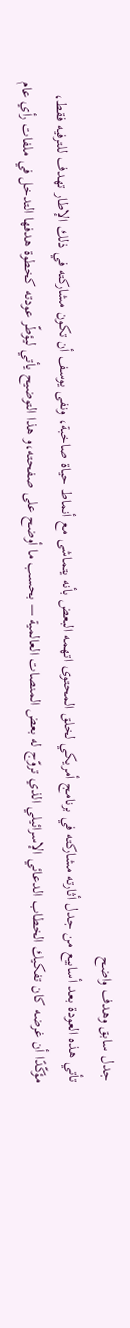جدل سابق وهدف واضح
تأتي هذه العودة بعد أسابيع من جدل أثارته مشاركته في برنامج أمريكي لخلق المحتوى اتهمه البعض بأنه يتماشى مع أنماط حياة صاخبة، ونفى يوسف أن تكون مشاركته في ذلك الإطار تهدف للترفيه فقط، مؤكّدًا أن غرضه كان تفكيك الخطاب الدعائي الإسرائيلي الذي تروّج له بعض المنصات العالمية — بحسب ما أوضح على صفحته،و هذا التوضيح يأتي ليؤطّر عودته كخطوة هدفها التدخل في ملفات رأي عام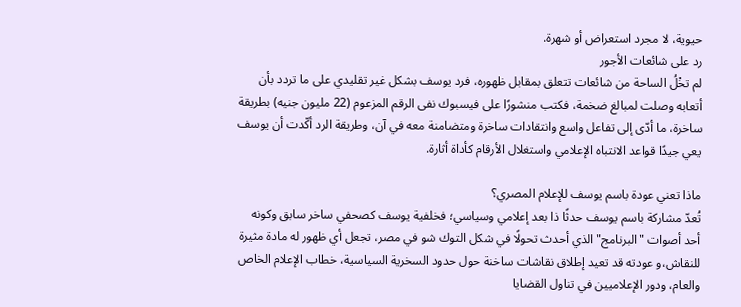حيوية، لا مجرد استعراض أو شهرة.
رد على شائعات الأجور
لم تخْلُ الساحة من شائعات تتعلق بمقابل ظهوره، فرد يوسف بشكل غير تقليدي على ما تردد بأن أتعابه وصلت لمبالغ ضخمة، فكتب منشورًا على فيسبوك نفى الرقم المزعوم (22 مليون جنيه) بطريقة ساخرة، ما أدّى إلى تفاعل واسع وانتقادات ساخرة ومتضامنة معه في آن، وطريقة الرد أكّدت أن يوسف يعي جيدًا قواعد الانتباه الإعلامي واستغلال الأرقام كأداة أثارة.

ماذا تعني عودة باسم يوسف للإعلام المصري؟
تُعدّ مشاركة باسم يوسف حدثًا ذا بعد إعلامي وسياسي؛ فخلفية يوسف كصحفي ساخر سابق وكونه أحد أصوات "البرنامج" الذي أحدث تحولًا في شكل التوك شو في مصر، تجعل أي ظهور له مادة مثيرة للنقاش،و عودته قد تعيد إطلاق نقاشات ساخنة حول حدود السخرية السياسية، خطاب الإعلام الخاص والعام، ودور الإعلاميين في تناول القضايا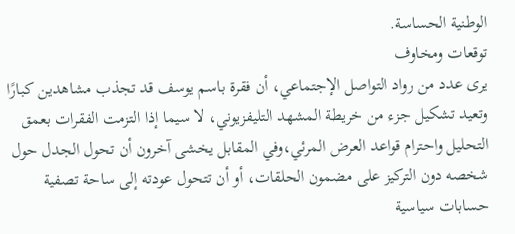الوطنية الحساسة.
توقعات ومخاوف
يرى عدد من رواد التواصل الإجتماعي، أن فقرة باسم يوسف قد تجذب مشاهدين كبارًا وتعيد تشكيل جزء من خريطة المشهد التليفزيوني، لا سيما إذا التزمت الفقرات بعمق التحليل واحترام قواعد العرض المرئي،وفي المقابل يخشى آخرون أن تحول الجدل حول شخصه دون التركيز على مضمون الحلقات، أو أن تتحول عودته إلى ساحة تصفية حسابات سياسية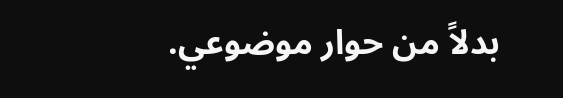بدلاً من حوار موضوعي.